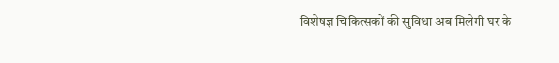विशेषज्ञ चिकित्सकों की सुविधा अब मिलेगी घर के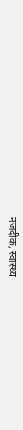नजदीक, स्वास्थ्य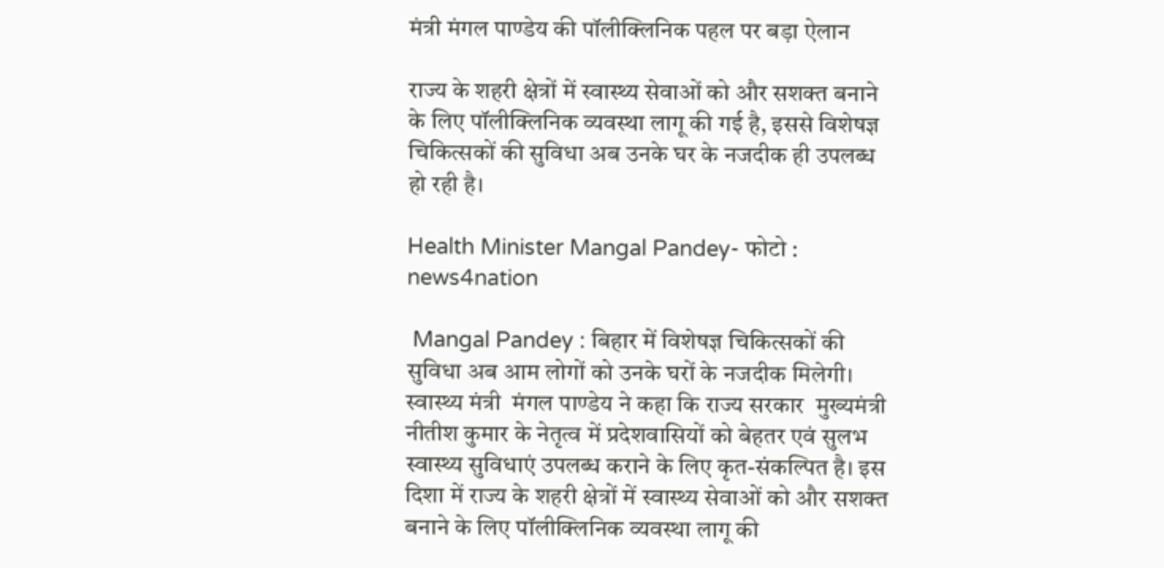मंत्री मंगल पाण्डेय की पॉलीक्लिनिक पहल पर बड़ा ऐलान

राज्य के शहरी क्षेत्रों में स्वास्थ्य सेवाओं को और सशक्त बनाने के लिए पॉलीक्लिनिक व्यवस्था लागू की गई है, इससे विशेषज्ञ चिकित्सकों की सुविधा अब उनके घर के नजदीक ही उपलब्ध हो रही है।

Health Minister Mangal Pandey- फोटो : news4nation

 Mangal Pandey : बिहार में विशेषज्ञ चिकित्सकों की सुविधा अब आम लोगों को उनके घरों के नजदीक मिलेगी। स्वास्थ्य मंत्री  मंगल पाण्डेय ने कहा कि राज्य सरकार  मुख्यमंत्री नीतीश कुमार के नेतृत्व में प्रदेशवासियों को बेहतर एवं सुलभ स्वास्थ्य सुविधाएं उपलब्ध कराने के लिए कृत-संकल्पित है। इस दिशा में राज्य के शहरी क्षेत्रों में स्वास्थ्य सेवाओं को और सशक्त बनाने के लिए पॉलीक्लिनिक व्यवस्था लागू की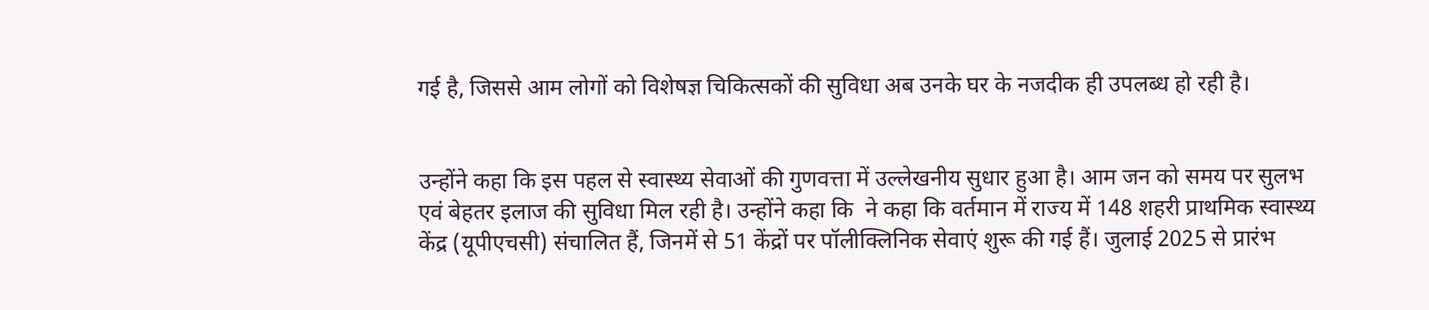गई है, जिससे आम लोगों को विशेषज्ञ चिकित्सकों की सुविधा अब उनके घर के नजदीक ही उपलब्ध हो रही है।


उन्होंने कहा कि इस पहल से स्वास्थ्य सेवाओं की गुणवत्ता में उल्लेखनीय सुधार हुआ है। आम जन को समय पर सुलभ एवं बेहतर इलाज की सुविधा मिल रही है। उन्होंने कहा कि  ने कहा कि वर्तमान में राज्य में 148 शहरी प्राथमिक स्वास्थ्य केंद्र (यूपीएचसी) संचालित हैं, जिनमें से 51 केंद्रों पर पॉलीक्लिनिक सेवाएं शुरू की गई हैं। जुलाई 2025 से प्रारंभ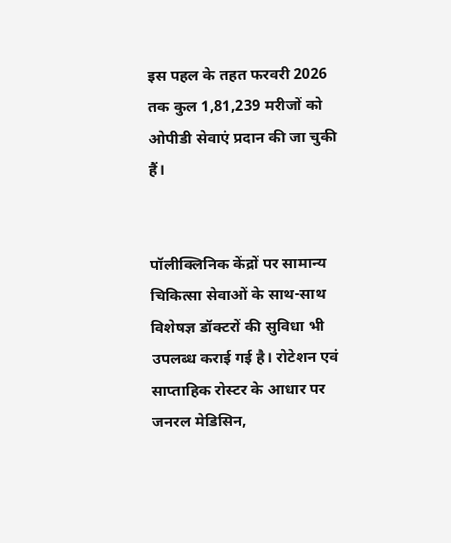इस पहल के तहत फरवरी 2026 तक कुल 1,81,239 मरीजों को ओपीडी सेवाएं प्रदान की जा चुकी हैं।


पॉलीक्लिनिक केंद्रों पर सामान्य चिकित्सा सेवाओं के साथ-साथ विशेषज्ञ डॉक्टरों की सुविधा भी उपलब्ध कराई गई है। रोटेशन एवं साप्ताहिक रोस्टर के आधार पर जनरल मेडिसिन,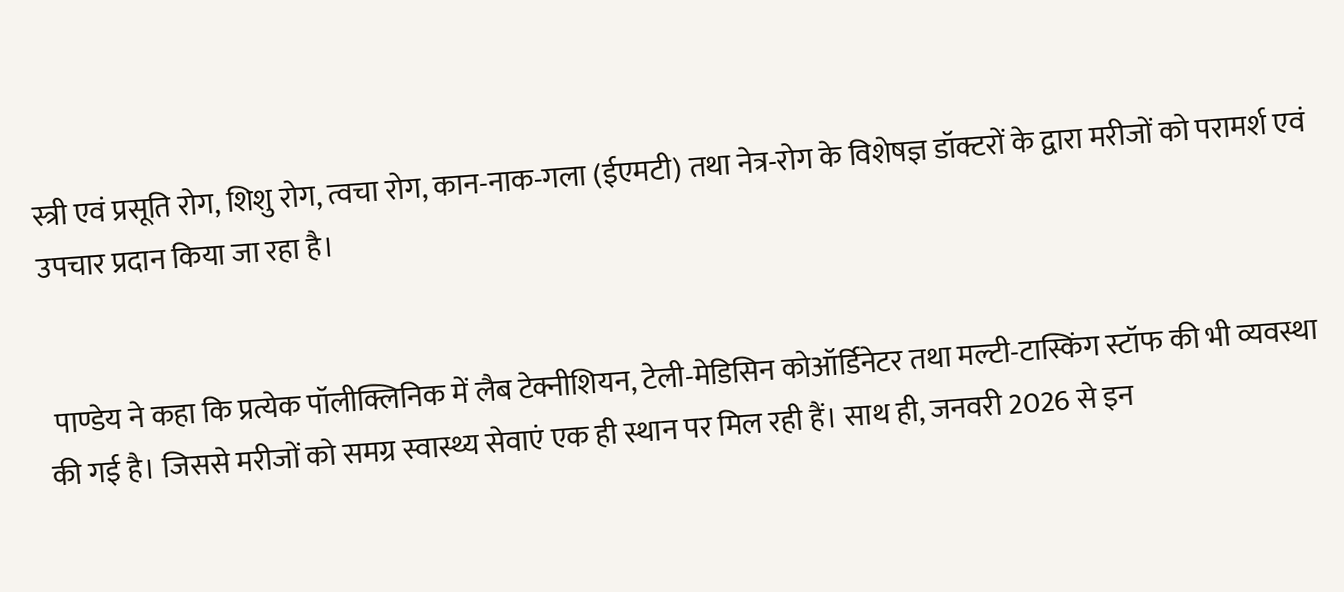स्त्री एवं प्रसूति रोग, शिशु रोग, त्वचा रोग, कान-नाक-गला (ईएमटी) तथा नेत्र-रोग के विशेषज्ञ डॉक्टरों के द्वारा मरीजों को परामर्श एवं उपचार प्रदान किया जा रहा है।


 पाण्डेय ने कहा कि प्रत्येक पॉलीक्लिनिक में लैब टेक्नीशियन, टेली-मेडिसिन कोऑर्डिनेटर तथा मल्टी-टास्किंग स्टॉफ की भी व्यवस्था की गई है। जिससे मरीजों को समग्र स्वास्थ्य सेवाएं एक ही स्थान पर मिल रही हैं। साथ ही, जनवरी 2026 से इन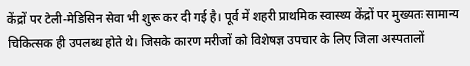केंद्रों पर टेली-मेडिसिन सेवा भी शुरू कर दी गई है। पूर्व में शहरी प्राथमिक स्वास्थ्य केंद्रों पर मुख्यतः सामान्य चिकित्सक ही उपलब्ध होते थे। जिसके कारण मरीजों को विशेषज्ञ उपचार के लिए जिला अस्पतालों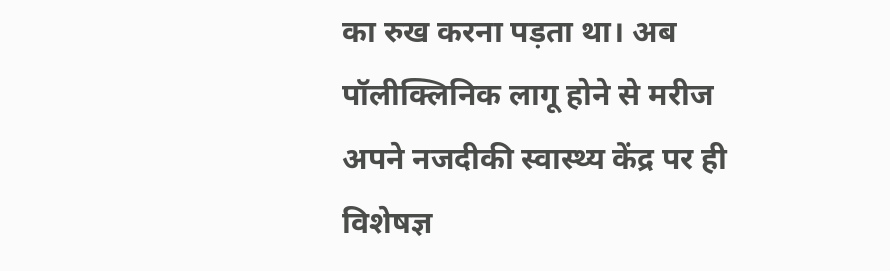का रुख करना पड़ता था। अब पॉलीक्लिनिक लागू होने से मरीज अपने नजदीकी स्वास्थ्य केंद्र पर ही विशेषज्ञ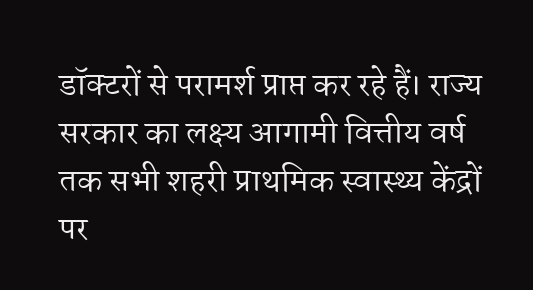डॉक्टरों से परामर्श प्राप्त कर रहे हैं। राज्य सरकार का लक्ष्य आगामी वित्तीय वर्ष तक सभी शहरी प्राथमिक स्वास्थ्य केंद्रों पर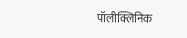पॉलीक्लिनिक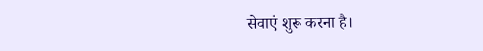सेवाएं शुरू करना है।